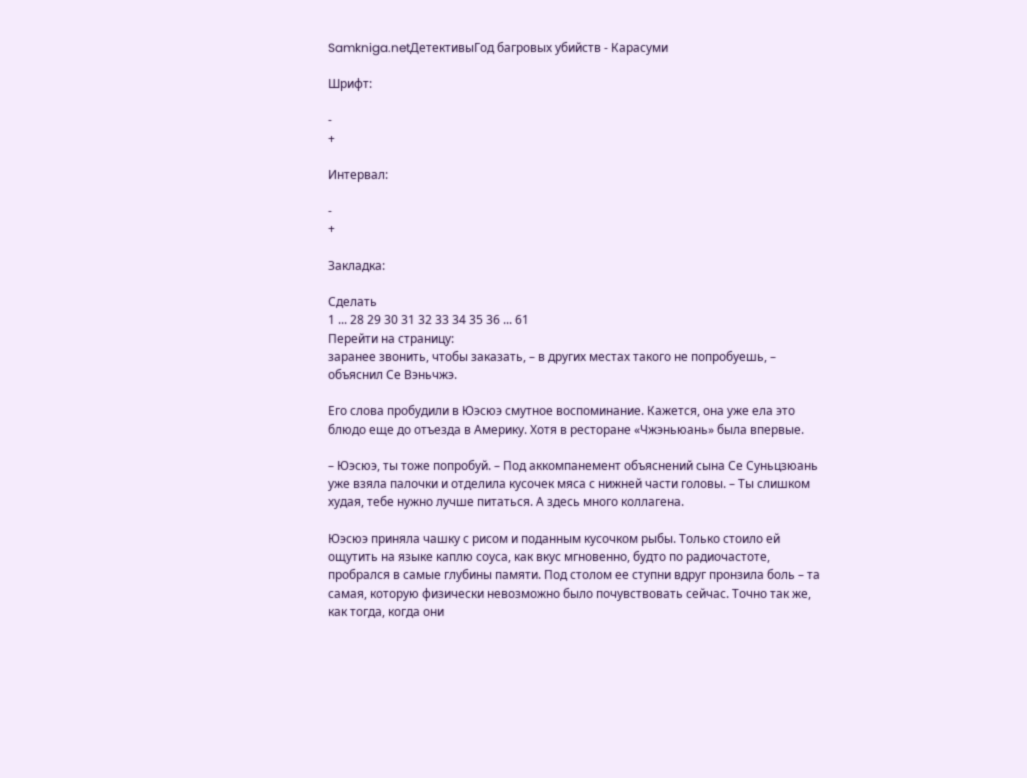Samkniga.netДетективыГод багровых убийств - Карасуми

Шрифт:

-
+

Интервал:

-
+

Закладка:

Сделать
1 ... 28 29 30 31 32 33 34 35 36 ... 61
Перейти на страницу:
заранее звонить, чтобы заказать, – в других местах такого не попробуешь, – объяснил Се Вэньчжэ.

Его слова пробудили в Юэсюэ смутное воспоминание. Кажется, она уже ела это блюдо еще до отъезда в Америку. Хотя в ресторане «Чжэньюань» была впервые.

– Юэсюэ, ты тоже попробуй. – Под аккомпанемент объяснений сына Се Суньцзюань уже взяла палочки и отделила кусочек мяса с нижней части головы. – Ты слишком худая, тебе нужно лучше питаться. А здесь много коллагена.

Юэсюэ приняла чашку с рисом и поданным кусочком рыбы. Только стоило ей ощутить на языке каплю соуса, как вкус мгновенно, будто по радиочастоте, пробрался в самые глубины памяти. Под столом ее ступни вдруг пронзила боль – та самая, которую физически невозможно было почувствовать сейчас. Точно так же, как тогда, когда они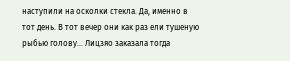наступили на осколки стекла. Да, именно в тот день. В тот вечер они как раз ели тушеную рыбью голову… Лицзяо заказала тогда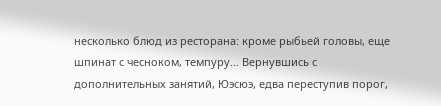несколько блюд из ресторана: кроме рыбьей головы, еще шпинат с чесноком, темпуру… Вернувшись с дополнительных занятий, Юэсюэ, едва переступив порог,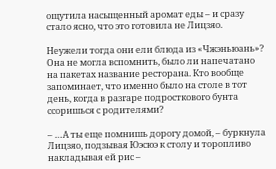ощутила насыщенный аромат еды – и сразу стало ясно, что это готовила не Лицзяо.

Неужели тогда они ели блюда из «Чжэньюань»? Она не могла вспомнить, было ли напечатано на пакетах название ресторана. Кто вообще запоминает, что именно было на столе в тот день, когда в разгаре подросткового бунта ссоришься с родителями?

– …А ты еще помнишь дорогу домой, – буркнула Лицзяо, подзывая Юэсюэ к столу и торопливо накладывая ей рис –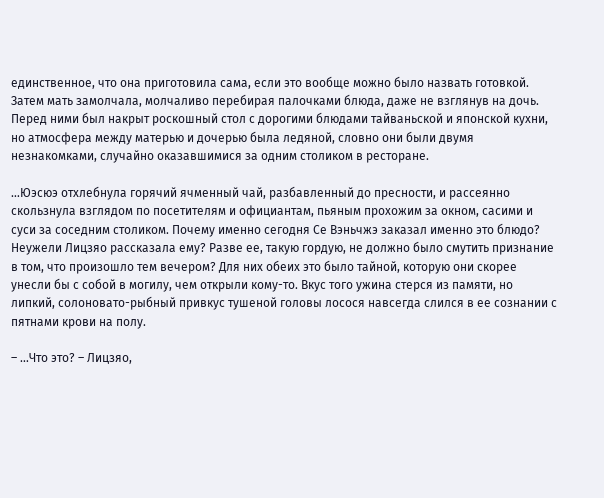единственное, что она приготовила сама, если это вообще можно было назвать готовкой. Затем мать замолчала, молчаливо перебирая палочками блюда, даже не взглянув на дочь. Перед ними был накрыт роскошный стол с дорогими блюдами тайваньской и японской кухни, но атмосфера между матерью и дочерью была ледяной, словно они были двумя незнакомками, случайно оказавшимися за одним столиком в ресторане.

…Юэсюэ отхлебнула горячий ячменный чай, разбавленный до пресности, и рассеянно скользнула взглядом по посетителям и официантам, пьяным прохожим за окном, сасими и суси за соседним столиком. Почему именно сегодня Се Вэньчжэ заказал именно это блюдо? Неужели Лицзяо рассказала ему? Разве ее, такую гордую, не должно было смутить признание в том, что произошло тем вечером? Для них обеих это было тайной, которую они скорее унесли бы с собой в могилу, чем открыли кому-то. Вкус того ужина стерся из памяти, но липкий, солоновато-рыбный привкус тушеной головы лосося навсегда слился в ее сознании с пятнами крови на полу.

– …Что это? – Лицзяо,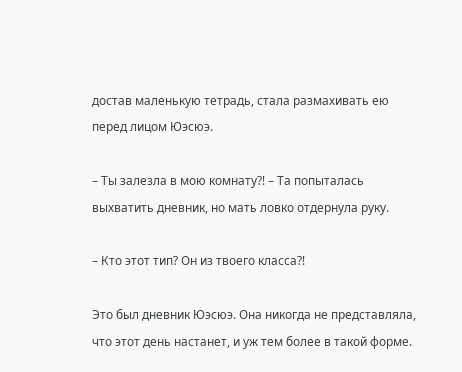достав маленькую тетрадь, стала размахивать ею перед лицом Юэсюэ.

– Ты залезла в мою комнату?! – Та попыталась выхватить дневник, но мать ловко отдернула руку.

– Кто этот тип? Он из твоего класса?!

Это был дневник Юэсюэ. Она никогда не представляла, что этот день настанет, и уж тем более в такой форме.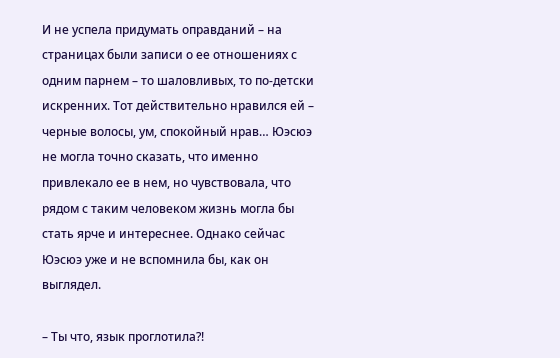И не успела придумать оправданий – на страницах были записи о ее отношениях с одним парнем – то шаловливых, то по-детски искренних. Тот действительно нравился ей – черные волосы, ум, спокойный нрав… Юэсюэ не могла точно сказать, что именно привлекало ее в нем, но чувствовала, что рядом с таким человеком жизнь могла бы стать ярче и интереснее. Однако сейчас Юэсюэ уже и не вспомнила бы, как он выглядел.

– Ты что, язык проглотила?!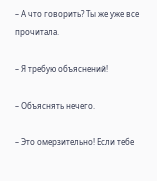– А что говорить? Ты же уже все прочитала.

– Я требую объяснений!

– Объяснять нечего.

– Это омерзительно! Если тебе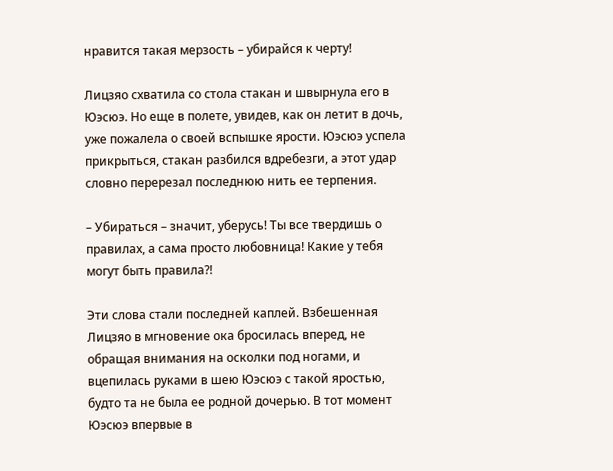нравится такая мерзость – убирайся к черту!

Лицзяо схватила со стола стакан и швырнула его в Юэсюэ. Но еще в полете, увидев, как он летит в дочь, уже пожалела о своей вспышке ярости. Юэсюэ успела прикрыться, стакан разбился вдребезги, а этот удар словно перерезал последнюю нить ее терпения.

– Убираться – значит, уберусь! Ты все твердишь о правилах, а сама просто любовница! Какие у тебя могут быть правила?!

Эти слова стали последней каплей. Взбешенная Лицзяо в мгновение ока бросилась вперед, не обращая внимания на осколки под ногами, и вцепилась руками в шею Юэсюэ с такой яростью, будто та не была ее родной дочерью. В тот момент Юэсюэ впервые в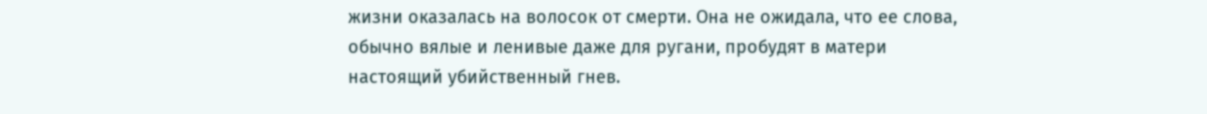жизни оказалась на волосок от смерти. Она не ожидала, что ее слова, обычно вялые и ленивые даже для ругани, пробудят в матери настоящий убийственный гнев.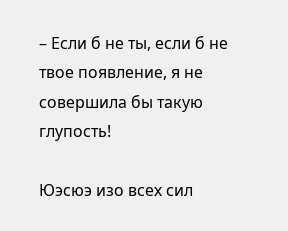– Если б не ты, если б не твое появление, я не совершила бы такую глупость!

Юэсюэ изо всех сил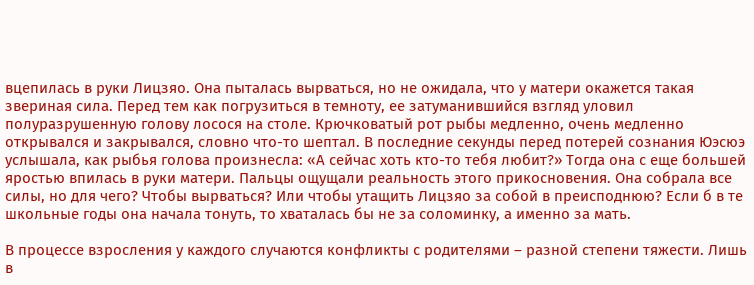вцепилась в руки Лицзяо. Она пыталась вырваться, но не ожидала, что у матери окажется такая звериная сила. Перед тем как погрузиться в темноту, ее затуманившийся взгляд уловил полуразрушенную голову лосося на столе. Крючковатый рот рыбы медленно, очень медленно открывался и закрывался, словно что-то шептал. В последние секунды перед потерей сознания Юэсюэ услышала, как рыбья голова произнесла: «А сейчас хоть кто-то тебя любит?» Тогда она с еще большей яростью впилась в руки матери. Пальцы ощущали реальность этого прикосновения. Она собрала все силы, но для чего? Чтобы вырваться? Или чтобы утащить Лицзяо за собой в преисподнюю? Если б в те школьные годы она начала тонуть, то хваталась бы не за соломинку, а именно за мать.

В процессе взросления у каждого случаются конфликты с родителями – разной степени тяжести. Лишь в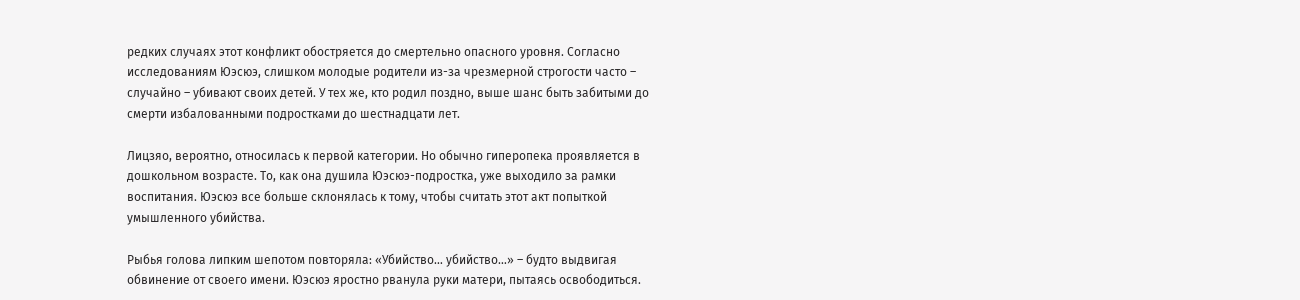редких случаях этот конфликт обостряется до смертельно опасного уровня. Согласно исследованиям Юэсюэ, слишком молодые родители из-за чрезмерной строгости часто – случайно – убивают своих детей. У тех же, кто родил поздно, выше шанс быть забитыми до смерти избалованными подростками до шестнадцати лет.

Лицзяо, вероятно, относилась к первой категории. Но обычно гиперопека проявляется в дошкольном возрасте. То, как она душила Юэсюэ-подростка, уже выходило за рамки воспитания. Юэсюэ все больше склонялась к тому, чтобы считать этот акт попыткой умышленного убийства.

Рыбья голова липким шепотом повторяла: «Убийство… убийство…» – будто выдвигая обвинение от своего имени. Юэсюэ яростно рванула руки матери, пытаясь освободиться.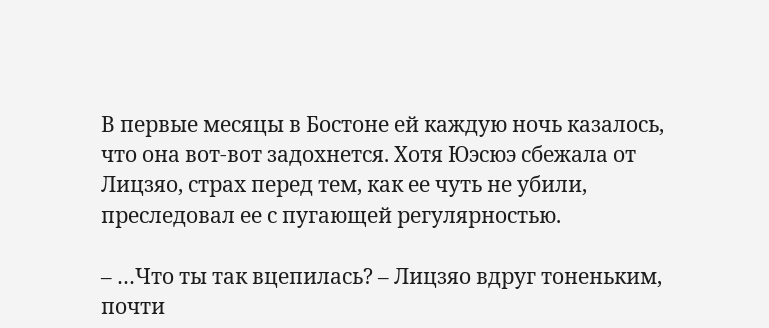В первые месяцы в Бостоне ей каждую ночь казалось, что она вот-вот задохнется. Хотя Юэсюэ сбежала от Лицзяо, страх перед тем, как ее чуть не убили, преследовал ее с пугающей регулярностью.

– …Что ты так вцепилась? – Лицзяо вдруг тоненьким, почти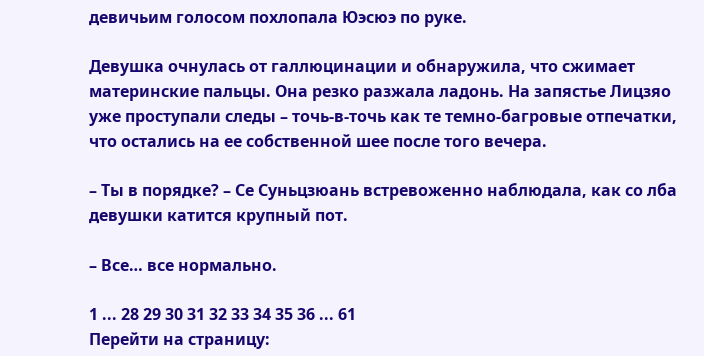девичьим голосом похлопала Юэсюэ по руке.

Девушка очнулась от галлюцинации и обнаружила, что сжимает материнские пальцы. Она резко разжала ладонь. На запястье Лицзяо уже проступали следы – точь-в-точь как те темно-багровые отпечатки, что остались на ее собственной шее после того вечера.

– Ты в порядке? – Се Суньцзюань встревоженно наблюдала, как со лба девушки катится крупный пот.

– Все… все нормально.

1 ... 28 29 30 31 32 33 34 35 36 ... 61
Перейти на страницу: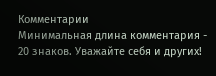Комментарии
Минимальная длина комментария - 20 знаков. Уважайте себя и других!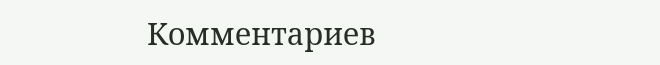Комментариев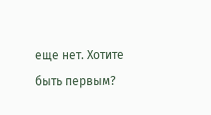еще нет. Хотите быть первым?